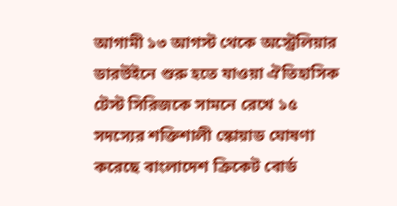আগামী ১৩ আগস্ট থেকে অস্ট্রেলিয়ার ডারউইনে শুরু হতে যাওয়া ঐতিহাসিক টেস্ট সিরিজকে সামনে রেখে ১৫ সদস্যের শক্তিশালী স্কোয়াড ঘোষণা করেছে বাংলাদেশ ক্রিকেট বোর্ড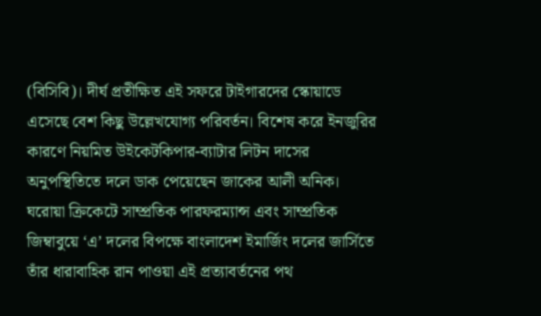(বিসিবি)। দীর্ঘ প্রতীক্ষিত এই সফরে টাইগারদের স্কোয়াডে এসেছে বেশ কিছু উল্লেখযোগ্য পরিবর্তন। বিশেষ করে ইনজুরির কারণে নিয়মিত উইকেটকিপার-ব্যাটার লিটন দাসের অনুপস্থিতিতে দলে ডাক পেয়েছেন জাকের আলী অনিক। ঘরোয়া ক্রিকেটে সাম্প্রতিক পারফরম্যান্স এবং সাম্প্রতিক জিম্বাবুয়ে ‘এ’ দলের বিপক্ষে বাংলাদেশ ইমার্জিং দলের জার্সিতে তাঁর ধারাবাহিক রান পাওয়া এই প্রত্যাবর্তনের পথ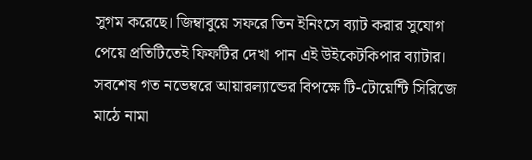সুগম করেছে। জিম্বাবুয়ে সফরে তিন ইনিংসে ব্যাট করার সুযোগ পেয়ে প্রতিটিতেই ফিফটির দেখা পান এই উইকেটকিপার ব্যাটার। সবশেষ গত নভেম্বরে আয়ারল্যান্ডের বিপক্ষে টি-টোয়েন্টি সিরিজে মাঠে নামা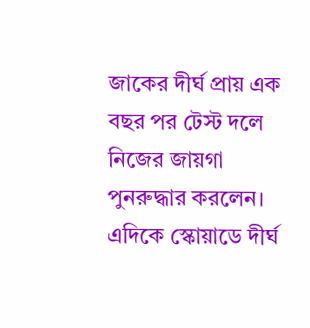জাকের দীর্ঘ প্রায় এক বছর পর টেস্ট দলে নিজের জায়গা পুনরুদ্ধার করলেন।
এদিকে স্কোয়াডে দীর্ঘ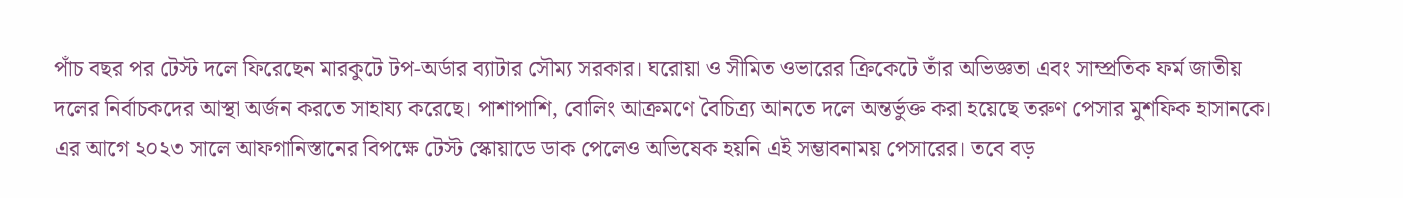পাঁচ বছর পর টেস্ট দলে ফিরেছেন মারকুটে টপ-অর্ডার ব্যাটার সৌম্য সরকার। ঘরোয়া ও সীমিত ওভারের ক্রিকেটে তাঁর অভিজ্ঞতা এবং সাম্প্রতিক ফর্ম জাতীয় দলের নির্বাচকদের আস্থা অর্জন করতে সাহায্য করেছে। পাশাপাশি, বোলিং আক্রমণে বৈচিত্র্য আনতে দলে অন্তর্ভুক্ত করা হয়েছে তরুণ পেসার মুশফিক হাসানকে। এর আগে ২০২৩ সালে আফগানিস্তানের বিপক্ষে টেস্ট স্কোয়াডে ডাক পেলেও অভিষেক হয়নি এই সম্ভাবনাময় পেসারের। তবে বড়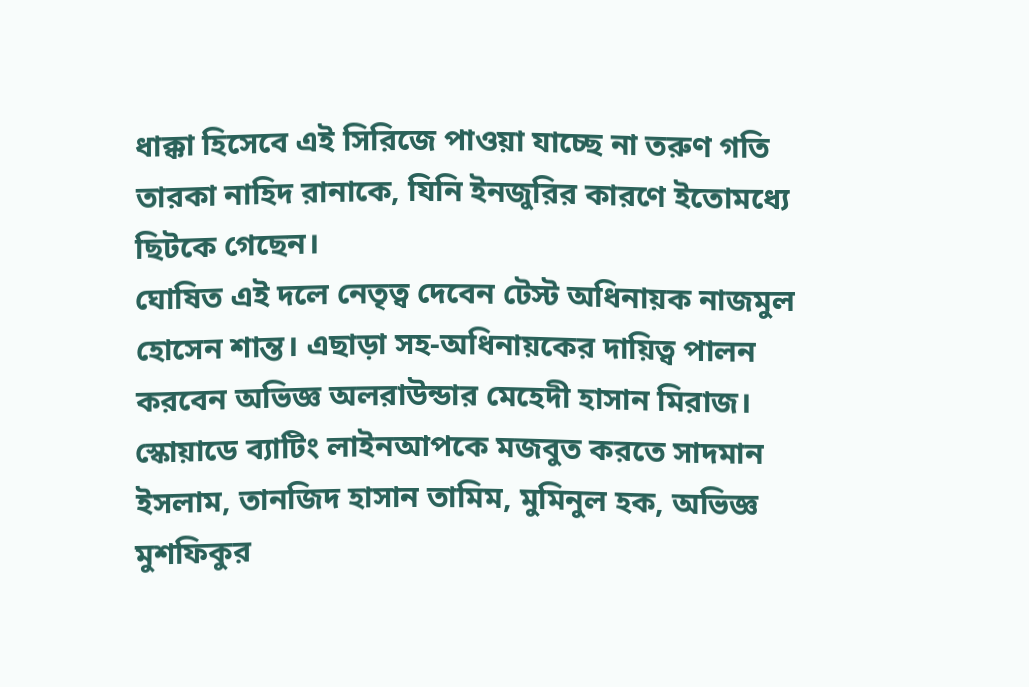ধাক্কা হিসেবে এই সিরিজে পাওয়া যাচ্ছে না তরুণ গতি তারকা নাহিদ রানাকে, যিনি ইনজুরির কারণে ইতোমধ্যে ছিটকে গেছেন।
ঘোষিত এই দলে নেতৃত্ব দেবেন টেস্ট অধিনায়ক নাজমুল হোসেন শান্ত। এছাড়া সহ-অধিনায়কের দায়িত্ব পালন করবেন অভিজ্ঞ অলরাউন্ডার মেহেদী হাসান মিরাজ। স্কোয়াডে ব্যাটিং লাইনআপকে মজবুত করতে সাদমান ইসলাম, তানজিদ হাসান তামিম, মুমিনুল হক, অভিজ্ঞ মুশফিকুর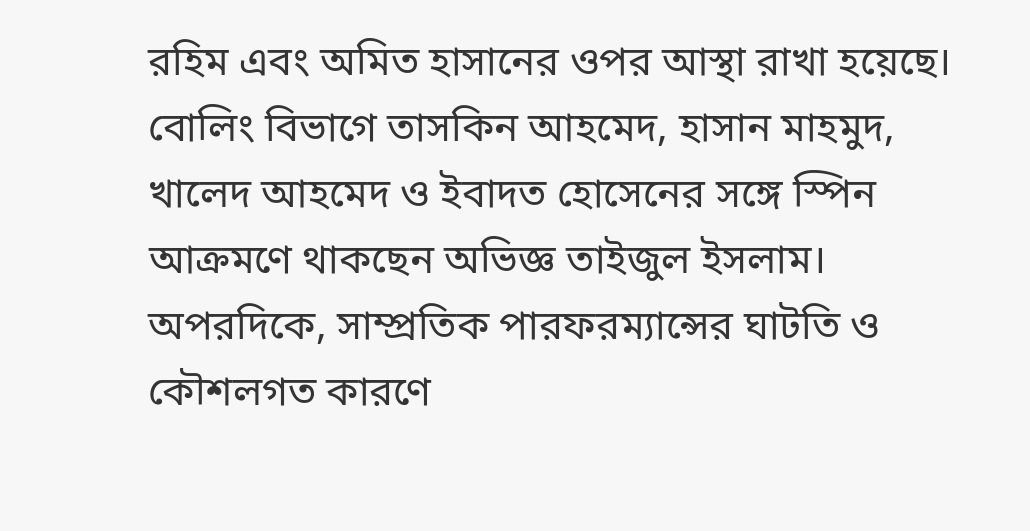রহিম এবং অমিত হাসানের ওপর আস্থা রাখা হয়েছে। বোলিং বিভাগে তাসকিন আহমেদ, হাসান মাহমুদ, খালেদ আহমেদ ও ইবাদত হোসেনের সঙ্গে স্পিন আক্রমণে থাকছেন অভিজ্ঞ তাইজুল ইসলাম। অপরদিকে, সাম্প্রতিক পারফরম্যান্সের ঘাটতি ও কৌশলগত কারণে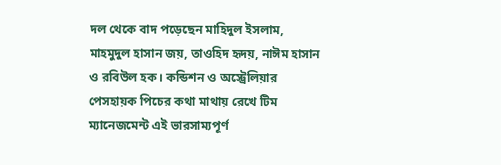দল থেকে বাদ পড়েছেন মাহিদুল ইসলাম, মাহমুদুল হাসান জয়, তাওহিদ হৃদয়, নাঈম হাসান ও রবিউল হক। কন্ডিশন ও অস্ট্রেলিয়ার পেসহায়ক পিচের কথা মাথায় রেখে টিম ম্যানেজমেন্ট এই ভারসাম্যপূর্ণ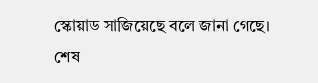স্কোয়াড সাজিয়েছে বলে জানা গেছে।
শেষ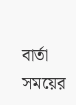বার্তা সময়ের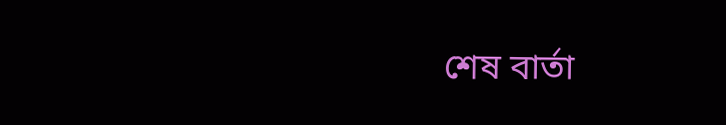শেষ বার্তা